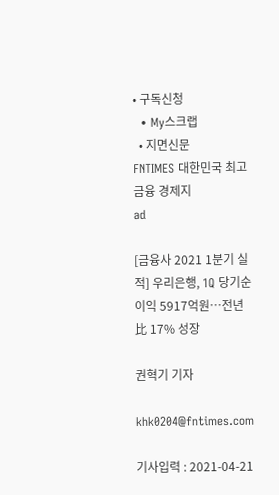• 구독신청
  • My스크랩
  • 지면신문
FNTIMES 대한민국 최고 금융 경제지
ad

[금융사 2021 1분기 실적] 우리은행, 1Q 당기순이익 5917억원…전년比 17% 성장

권혁기 기자

khk0204@fntimes.com

기사입력 : 2021-04-21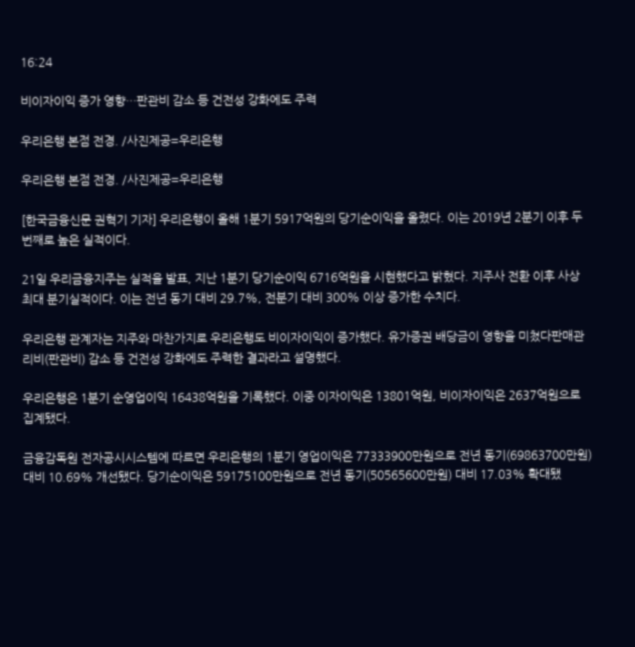16:24

비이자이익 증가 영향…판관비 감소 등 건전성 강화에도 주력

우리은행 본점 전경. /사진제공=우리은행

우리은행 본점 전경. /사진제공=우리은행

[한국금융신문 권혁기 기자] 우리은행이 올해 1분기 5917억원의 당기순이익을 올렸다. 이는 2019년 2분기 이후 두 번째로 높은 실적이다.

21일 우리금융지주는 실적을 발표, 지난 1분기 당기순이익 6716억원을 시현했다고 밝혔다. 지주사 전환 이후 사상 최대 분기실적이다. 이는 전년 동기 대비 29.7%, 전분기 대비 300% 이상 증가한 수치다.

우리은행 관계자는 지주와 마찬가지로 우리은행도 비이자이익이 증가했다. 유가증권 배당금이 영향을 미쳤다판매관리비(판관비) 감소 등 건전성 강화에도 주력한 결과라고 설명했다.

우리은행은 1분기 순영업이익 16438억원을 기록했다. 이중 이자이익은 13801억원, 비이자이익은 2637억원으로 집계됐다.

금융감독원 전자공시시스템에 따르면 우리은행의 1분기 영업이익은 77333900만원으로 전년 동기(69863700만원) 대비 10.69% 개선됐다. 당기순이익은 59175100만원으로 전년 동기(50565600만원) 대비 17.03% 확대됐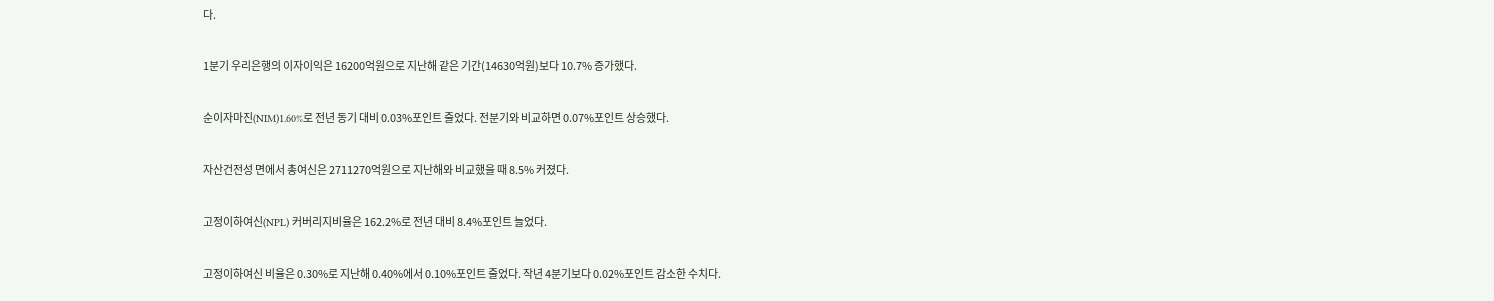다.

1분기 우리은행의 이자이익은 16200억원으로 지난해 같은 기간(14630억원)보다 10.7% 증가했다.

순이자마진(NIM)1.60%로 전년 동기 대비 0.03%포인트 줄었다. 전분기와 비교하면 0.07%포인트 상승했다.

자산건전성 면에서 총여신은 2711270억원으로 지난해와 비교했을 때 8.5% 커졌다.

고정이하여신(NPL) 커버리지비율은 162.2%로 전년 대비 8.4%포인트 늘었다.

고정이하여신 비율은 0.30%로 지난해 0.40%에서 0.10%포인트 줄었다. 작년 4분기보다 0.02%포인트 감소한 수치다.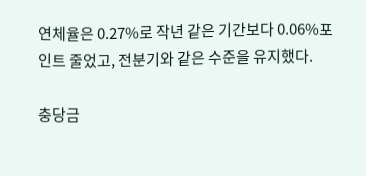연체율은 0.27%로 작년 같은 기간보다 0.06%포인트 줄었고, 전분기와 같은 수준을 유지했다.

충당금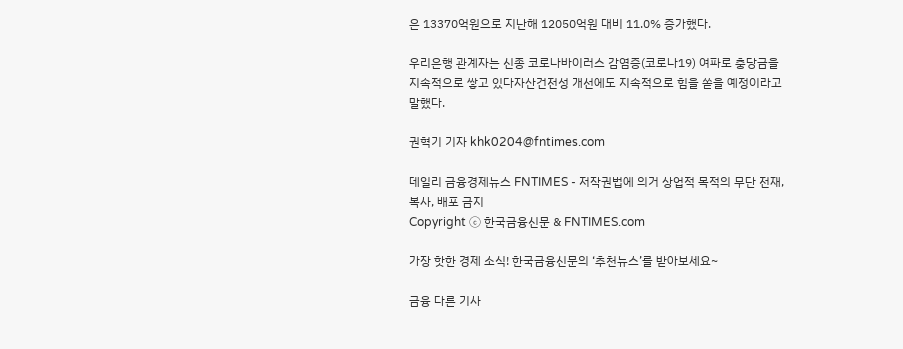은 13370억원으로 지난해 12050억원 대비 11.0% 증가했다.

우리은행 관계자는 신종 코로나바이러스 감염증(코로나19) 여파로 충당금을 지속적으로 쌓고 있다자산건전성 개선에도 지속적으로 힘을 쏟을 예정이라고 말했다.

권혁기 기자 khk0204@fntimes.com

데일리 금융경제뉴스 FNTIMES - 저작권법에 의거 상업적 목적의 무단 전재, 복사, 배포 금지
Copyright ⓒ 한국금융신문 & FNTIMES.com

가장 핫한 경제 소식! 한국금융신문의 ‘추천뉴스’를 받아보세요~

금융 다른 기사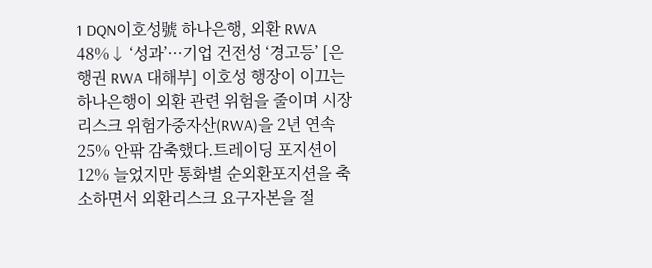1 DQN이호성號 하나은행, 외환 RWA 48%↓ ‘성과’···기업 건전성 ‘경고등’ [은행권 RWA 대해부] 이호성 행장이 이끄는 하나은행이 외환 관련 위험을 줄이며 시장리스크 위험가중자산(RWA)을 2년 연속 25% 안팎 감축했다.트레이딩 포지션이 12% 늘었지만 통화별 순외환포지션을 축소하면서 외환리스크 요구자본을 절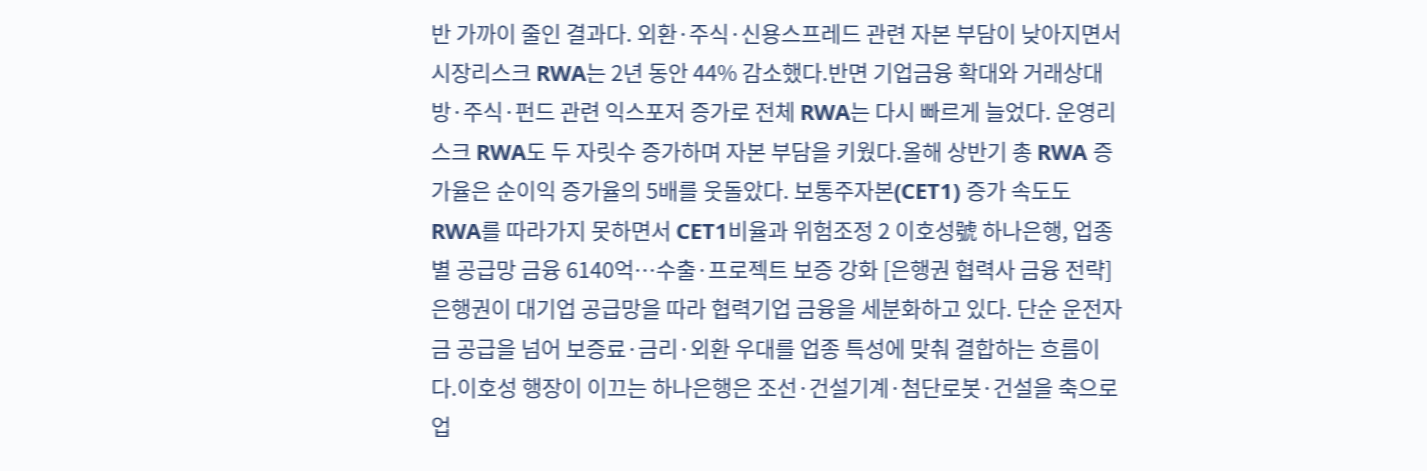반 가까이 줄인 결과다. 외환·주식·신용스프레드 관련 자본 부담이 낮아지면서 시장리스크 RWA는 2년 동안 44% 감소했다.반면 기업금융 확대와 거래상대방·주식·펀드 관련 익스포저 증가로 전체 RWA는 다시 빠르게 늘었다. 운영리스크 RWA도 두 자릿수 증가하며 자본 부담을 키웠다.올해 상반기 총 RWA 증가율은 순이익 증가율의 5배를 웃돌았다. 보통주자본(CET1) 증가 속도도 RWA를 따라가지 못하면서 CET1비율과 위험조정 2 이호성號 하나은행, 업종별 공급망 금융 6140억…수출·프로젝트 보증 강화 [은행권 협력사 금융 전략] 은행권이 대기업 공급망을 따라 협력기업 금융을 세분화하고 있다. 단순 운전자금 공급을 넘어 보증료·금리·외환 우대를 업종 특성에 맞춰 결합하는 흐름이다.이호성 행장이 이끄는 하나은행은 조선·건설기계·첨단로봇·건설을 축으로 업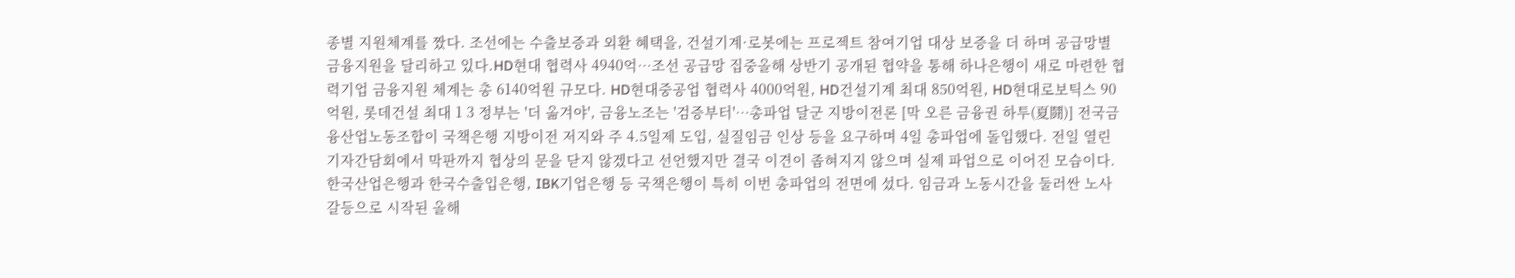종별 지원체계를 짰다. 조선에는 수출보증과 외환 혜택을, 건설기계·로봇에는 프로젝트 참여기업 대상 보증을 더 하며 공급망별 금융지원을 달리하고 있다.HD현대 협력사 4940억…조선 공급망 집중올해 상반기 공개된 협약을 통해 하나은행이 새로 마련한 협력기업 금융지원 체계는 총 6140억원 규모다. HD현대중공업 협력사 4000억원, HD건설기계 최대 850억원, HD현대로보틱스 90억원, 롯데건설 최대 1 3 정부는 '더 옮겨야', 금융노조는 '검증부터'…총파업 달군 지방이전론 [막 오른 금융권 하투(夏鬪)] 전국금융산업노동조합이 국책은행 지방이전 저지와 주 4.5일제 도입, 실질임금 인상 등을 요구하며 4일 총파업에 돌입했다. 전일 열린 기자간담회에서 막판까지 협상의 문을 닫지 않겠다고 선언했지만 결국 이견이 좁혀지지 않으며 실제 파업으로 이어진 모습이다.한국산업은행과 한국수출입은행, IBK기업은행 등 국책은행이 특히 이번 총파업의 전면에 섰다. 임금과 노동시간을 둘러싼 노사 갈등으로 시작된 올해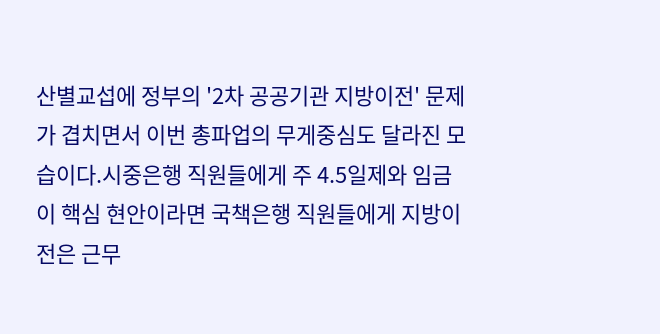산별교섭에 정부의 '2차 공공기관 지방이전' 문제가 겹치면서 이번 총파업의 무게중심도 달라진 모습이다.시중은행 직원들에게 주 4.5일제와 임금이 핵심 현안이라면 국책은행 직원들에게 지방이전은 근무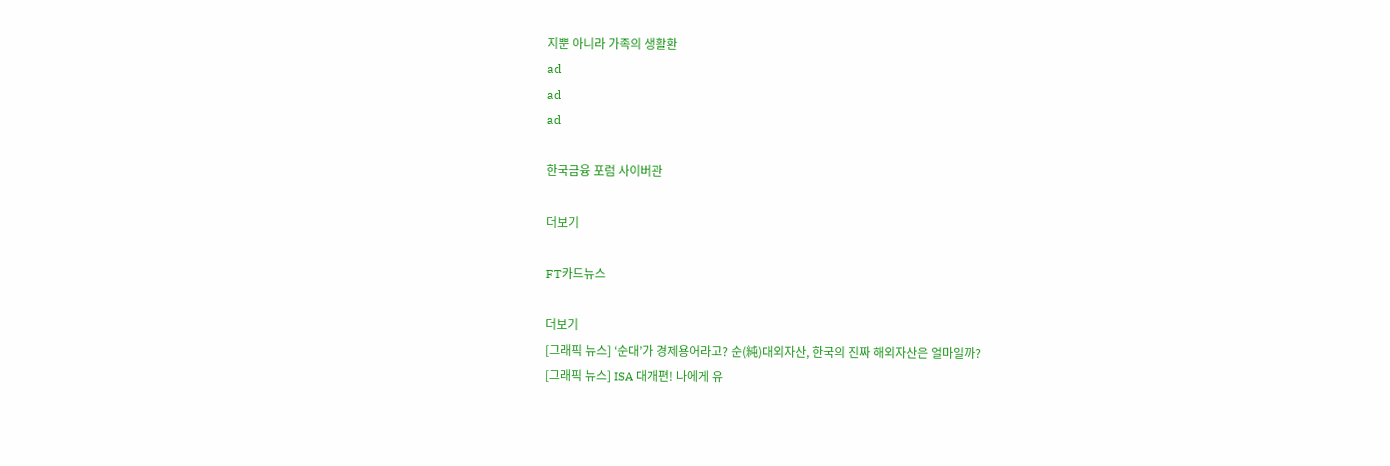지뿐 아니라 가족의 생활환
ad
ad
ad

한국금융 포럼 사이버관

더보기

FT카드뉴스

더보기
[그래픽 뉴스] ‘순대’가 경제용어라고? 순(純)대외자산, 한국의 진짜 해외자산은 얼마일까?
[그래픽 뉴스] ISA 대개편! 나에게 유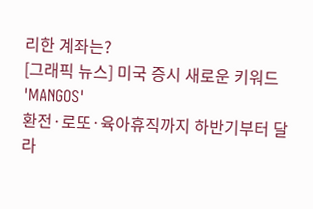리한 계좌는?
[그래픽 뉴스] 미국 증시 새로운 키워드 'MANGOS'
환전·로또·육아휴직까지 하반기부터 달라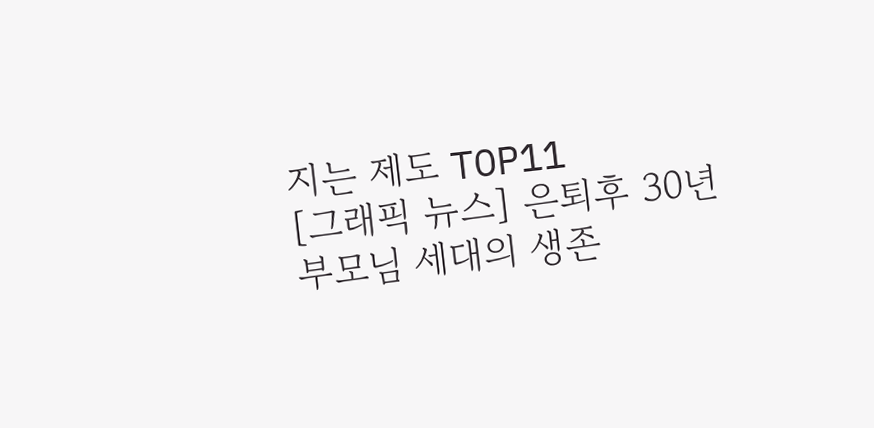지는 제도 TOP11
[그래픽 뉴스] 은퇴후 30년 부모님 세대의 생존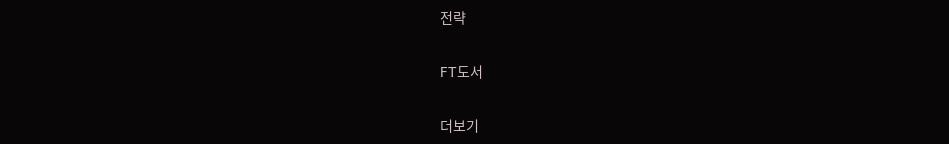전략

FT도서

더보기